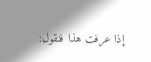إذا عرفت هذا فنقول: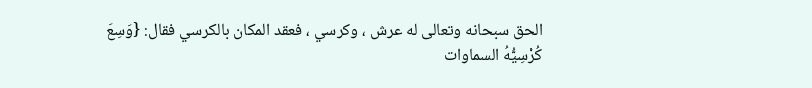الحق سبحانه وتعالى له عرش ، وكرسي ، فعقد المكان بالكرسي فقال: {وَسِعَ كُرْسِيُّهُ السماوات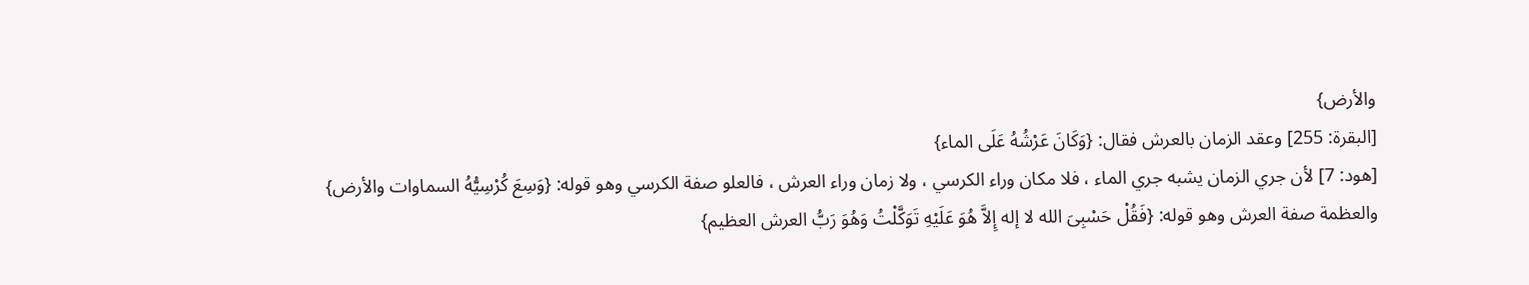والأرض}
[البقرة: 255] وعقد الزمان بالعرش فقال: {وَكَانَ عَرْشُهُ عَلَى الماء}
[هود: 7] لأن جري الزمان يشبه جري الماء ، فلا مكان وراء الكرسي ، ولا زمان وراء العرش ، فالعلو صفة الكرسي وهو قوله: {وَسِعَ كُرْسِيُّهُ السماوات والأرض}
والعظمة صفة العرش وهو قوله: {فَقُلْ حَسْبِىَ الله لا إله إِلاَّ هُوَ عَلَيْهِ تَوَكَّلْتُ وَهُوَ رَبُّ العرش العظيم}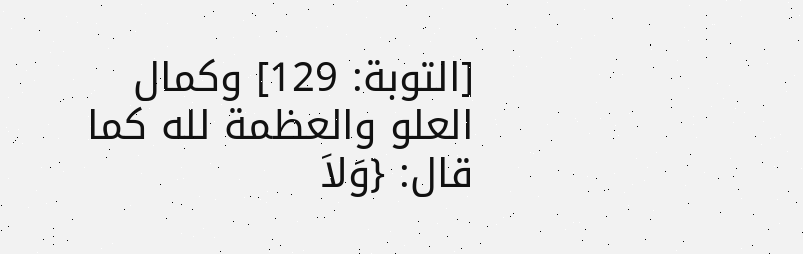[التوبة: 129] وكمال العلو والعظمة لله كما قال: {وَلاَ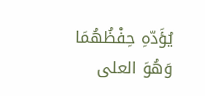يُؤَدّهِ حِفْظُهُمَا وَهُوَ العلى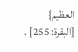العظيم}
[البقرة: 255] .